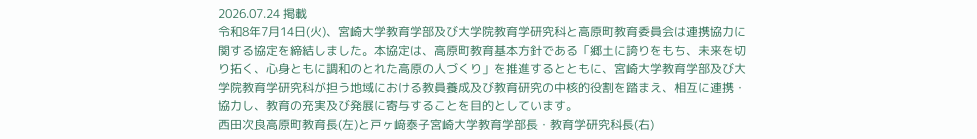2026.07.24 掲載
令和8年7月14日(火)、宮崎大学教育学部及び大学院教育学研究科と高原町教育委員会は連携協力に関する協定を締結しました。本協定は、高原町教育基本方針である「郷土に誇りをもち、未来を切り拓く、心身ともに調和のとれた高原の人づくり」を推進するとともに、宮崎大学教育学部及び大学院教育学研究科が担う地域における教員養成及び教育研究の中核的役割を踏まえ、相互に連携・協力し、教育の充実及び発展に寄与することを目的としています。
西田次良高原町教育長(左)と戸ヶ﨑泰子宮崎大学教育学部長・教育学研究科長(右)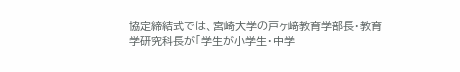協定締結式では、宮崎大学の戸ヶ﨑教育学部長・教育学研究科長が「学生が小学生・中学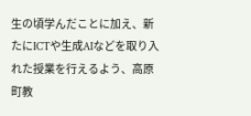生の頃学んだことに加え、新たにICTや生成AIなどを取り入れた授業を行えるよう、高原町教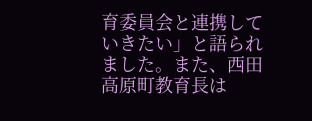育委員会と連携していきたい」と語られました。また、西田高原町教育長は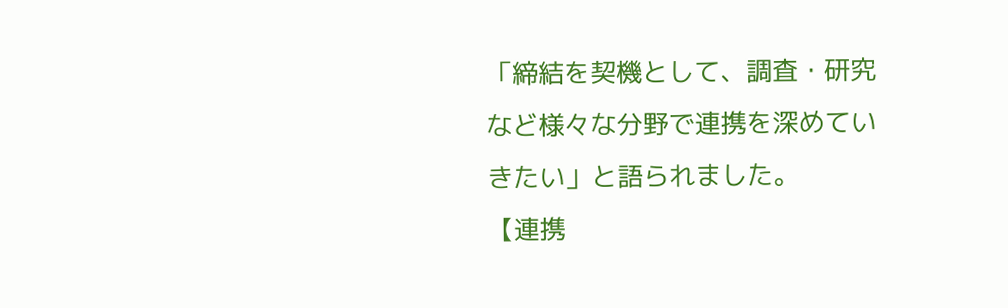「締結を契機として、調査・研究など様々な分野で連携を深めていきたい」と語られました。
【連携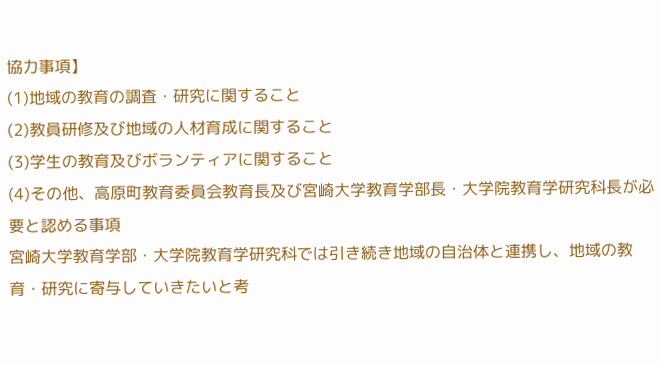協力事項】
(1)地域の教育の調査・研究に関すること
(2)教員研修及び地域の人材育成に関すること
(3)学生の教育及びボランティアに関すること
(4)その他、高原町教育委員会教育長及び宮崎大学教育学部長・大学院教育学研究科長が必要と認める事項
宮崎大学教育学部・大学院教育学研究科では引き続き地域の自治体と連携し、地域の教育・研究に寄与していきたいと考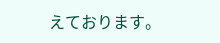えております。